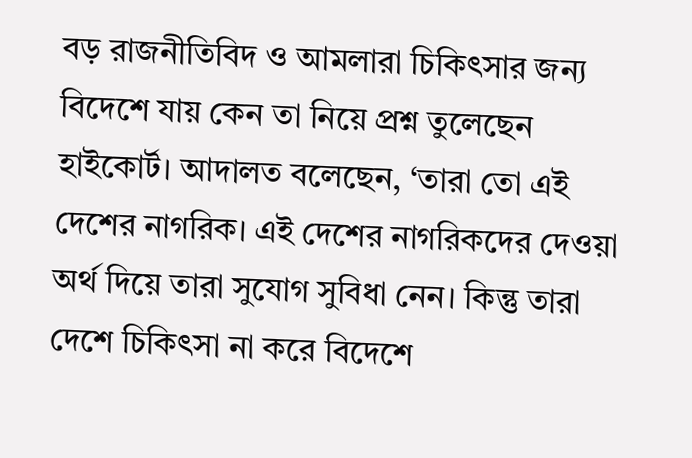বড় রাজনীতিবিদ ও আমলারা চিকিৎসার জন্য বিদেশে যায় কেন তা নিয়ে প্রশ্ন তুলেছেন হাইকোর্ট। আদালত বলেছেন, ‘তারা তো এই দেশের নাগরিক। এই দেশের নাগরিকদের দেওয়া অর্থ দিয়ে তারা সুযোগ সুবিধা নেন। কিন্তু তারা দেশে চিকিৎসা না করে বিদেশে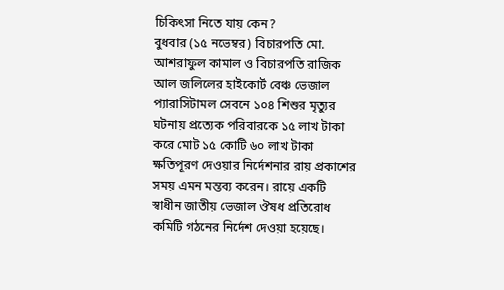চিকিৎসা নিতে যায় কেন?
বুধবার (১৫ নভেম্বর) বিচারপতি মো. আশরাফুল কামাল ও বিচারপতি রাজিক আল জলিলের হাইকোর্ট বেঞ্চ ভেজাল প্যারাসিটামল সেবনে ১০৪ শিশুর মৃত্যুর ঘটনায় প্রত্যেক পরিবারকে ১৫ লাখ টাকা করে মোট ১৫ কোটি ৬০ লাখ টাকা ক্ষতিপূরণ দেওয়ার নির্দেশনার রায় প্রকাশের সময় এমন মন্তব্য করেন। রায়ে একটি স্বাধীন জাতীয় ভেজাল ঔষধ প্রতিরোধ কমিটি গঠনের নির্দেশ দেওয়া হয়েছে।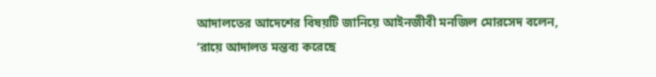আদালতের আদেশের বিষয়টি জানিয়ে আইনজীবী মনজিল মোরসেদ বলেন, ‘রায়ে আদালত মন্তব্য করেছে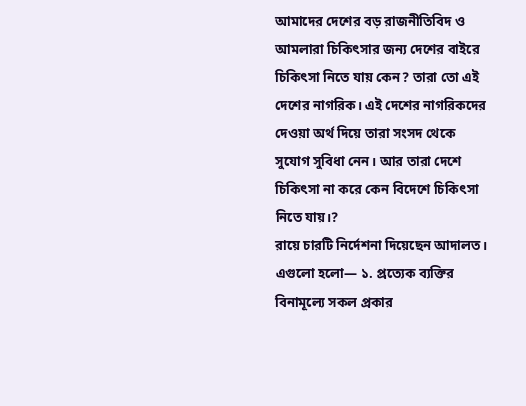আমাদের দেশের বড় রাজনীতিবিদ ও আমলারা চিকিৎসার জন্য দেশের বাইরে চিকিৎসা নিতে যায় কেন? তারা তো এই দেশের নাগরিক। এই দেশের নাগরিকদের দেওয়া অর্থ দিয়ে তারা সংসদ থেকে সুযোগ সুবিধা নেন। আর তারা দেশে চিকিৎসা না করে কেন বিদেশে চিকিৎসা নিতে যায়।?
রায়ে চারটি নির্দেশনা দিয়েছেন আদালত। এগুলো হলো— ১. প্রত্যেক ব্যক্তির বিনামূল্যে সকল প্রকার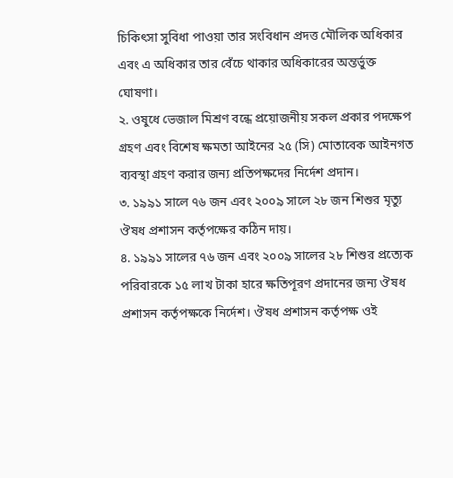চিকিৎসা সুবিধা পাওয়া তার সংবিধান প্রদত্ত মৌলিক অধিকার এবং এ অধিকার তার বেঁচে থাকার অধিকারের অন্তর্ভুক্ত ঘোষণা।
২. ওষুধে ভেজাল মিশ্রণ বন্ধে প্রয়োজনীয় সকল প্রকার পদক্ষেপ গ্রহণ এবং বিশেষ ক্ষমতা আইনের ২৫ (সি) মোতাবেক আইনগত ব্যবস্থা গ্রহণ করার জন্য প্রতিপক্ষদের নির্দেশ প্রদান।
৩. ১৯৯১ সালে ৭৬ জন এবং ২০০৯ সালে ২৮ জন শিশুর মৃত্যু ঔষধ প্রশাসন কর্তৃপক্ষের কঠিন দায়।
৪. ১৯৯১ সালের ৭৬ জন এবং ২০০৯ সালের ২৮ শিশুর প্রত্যেক পরিবারকে ১৫ লাখ টাকা হারে ক্ষতিপূরণ প্রদানের জন্য ঔষধ প্রশাসন কর্তৃপক্ষকে নির্দেশ। ঔষধ প্রশাসন কর্তৃপক্ষ ওই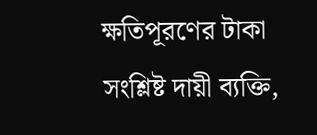ক্ষতিপূরণের টাকা সংশ্লিষ্ট দায়ী ব্যক্তি,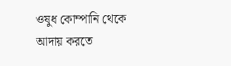ওষুধ কোম্পানি থেকে আদায় করতে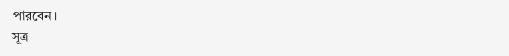পারবেন।
সূত্র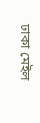ঢাকা মেইল